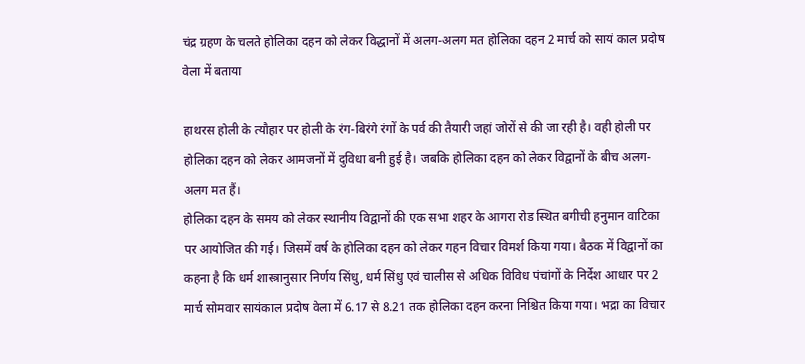चंद्र ग्रहण के चलते होलिका दहन को लेकर विद्धानों में अलग-अलग मत होलिका दहन 2 मार्च को सायं काल प्रदोष वेला में बताया

हाथरस होली के त्यौहार पर होली के रंग-बिरंगे रंगों के पर्व की तैयारी जहां जोरों से की जा रही है। वही होली पर होलिका दहन को लेकर आमजनों में दुविधा बनी हुई है। जबकि होलिका दहन को लेकर विद्वानों के बीच अलग-अलग मत हैं।
होलिका दहन के समय को लेकर स्थानीय विद्वानों की एक सभा शहर के आगरा रोड स्थित बगीची हनुमान वाटिका पर आयोजित की गई। जिसमें वर्ष के होलिका दहन को लेकर गहन विचार विमर्श किया गया। बैठक में विद्वानों का कहना है कि धर्म शास्त्रानुसार निर्णय सिंधु, धर्म सिंधु एवं चालीस से अधिक विविध पंचांगों के निर्देश आधार पर 2 मार्च सोमवार सायंकाल प्रदोष वेला में 6.17 से 8.21 तक होलिका दहन करना निश्चित किया गया। भद्रा का विचार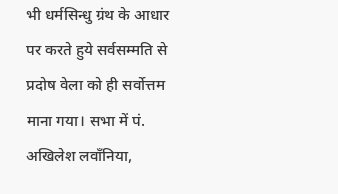भी धर्मसिन्धु ग्रंथ के आधार पर करते हुये सर्वसम्मति से प्रदोष वेला को ही सर्वोत्तम माना गया। सभा में पं. अखिलेश लवाँनिया,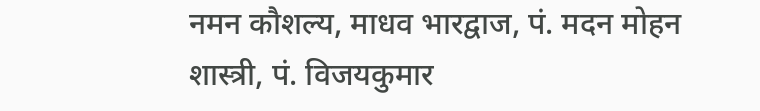नमन कौशल्य, माधव भारद्वाज, पं. मदन मोहन शास्त्री, पं. विजयकुमार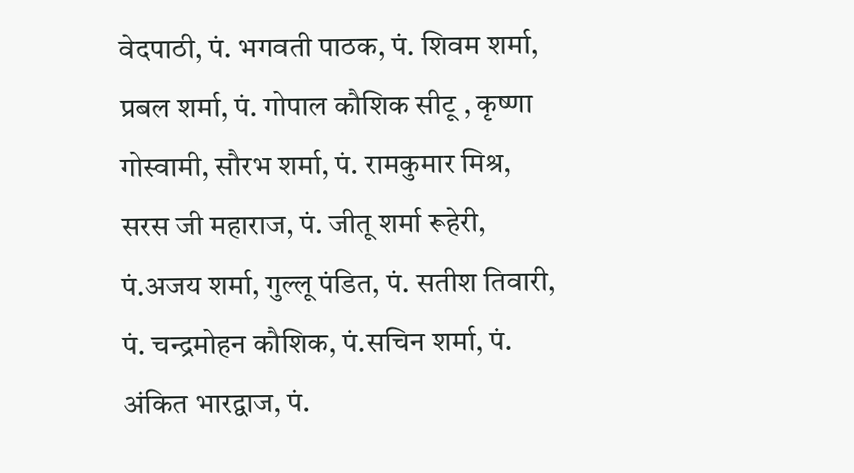वेदपाठी, पं. भगवती पाठक, पं. शिवम शर्मा, प्रबल शर्मा, पं. गोपाल कौशिक सीटू , कृष्णा गोस्वामी, सौरभ शर्मा, पं. रामकुमार मिश्र, सरस जी महाराज, पं. जीतू शर्मा रूहेरी, पं.अजय शर्मा, गुल्लू पंडित, पं. सतीश तिवारी, पं. चन्द्रमोहन कौशिक, पं.सचिन शर्मा, पं. अंकित भारद्वाज, पं.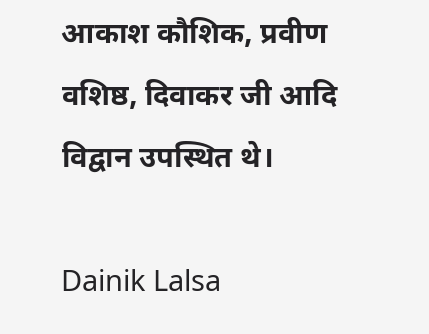आकाश कौशिक, प्रवीण वशिष्ठ, दिवाकर जी आदि विद्वान उपस्थित थे।

Dainik Lalsa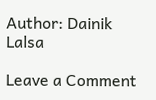Author: Dainik Lalsa

Leave a Comment